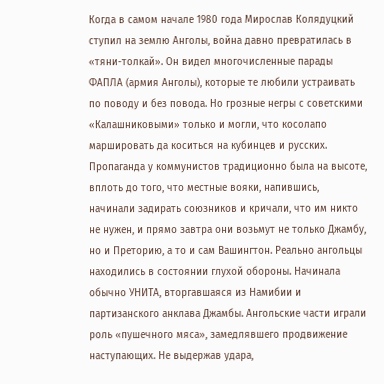Когда в самом начале 1980 года Мирослав Колядуцкий ступил на землю Анголы, война давно превратилась в «тяни-толкай». Он видел многочисленные парады ФАПЛА (армия Анголы), которые те любили устраивать по поводу и без повода. Но грозные негры с советскими «Калашниковыми» только и могли, что косолапо маршировать да коситься на кубинцев и русских. Пропаганда у коммунистов традиционно была на высоте, вплоть до того, что местные вояки, напившись, начинали задирать союзников и кричали, что им никто не нужен, и прямо завтра они возьмут не только Джамбу, но и Преторию, а то и сам Вашингтон. Реально ангольцы находились в состоянии глухой обороны. Начинала обычно УНИТА, вторгавшаяся из Намибии и партизанского анклава Джамбы. Ангольские части играли роль «пушечного мяса», замедлявшего продвижение наступающих. Не выдержав удара,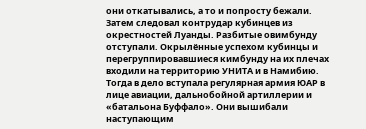они откатывались, а то и попросту бежали. Затем следовал контрудар кубинцев из окрестностей Луанды. Разбитые овимбунду отступали. Окрылённые успехом кубинцы и перегруппировавшиеся кимбунду на их плечах входили на территорию УНИТА и в Намибию. Тогда в дело вступала регулярная армия ЮАР в лице авиации, дальнобойной артиллерии и «батальона Буффало». Они вышибали наступающим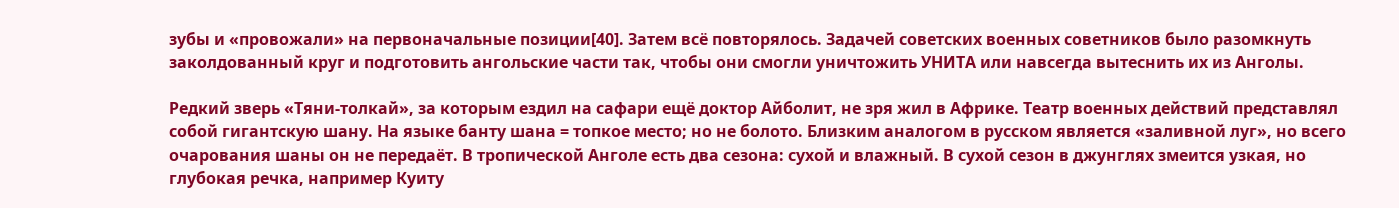зубы и «провожали» на первоначальные позиции[40]. Затем всё повторялось. Задачей советских военных советников было разомкнуть заколдованный круг и подготовить ангольские части так, чтобы они смогли уничтожить УНИТА или навсегда вытеснить их из Анголы.

Редкий зверь «Тяни-толкай», за которым ездил на сафари ещё доктор Айболит, не зря жил в Африке. Театр военных действий представлял собой гигантскую шану. На языке банту шана = топкое место; но не болото. Близким аналогом в русском является «заливной луг», но всего очарования шаны он не передаёт. В тропической Анголе есть два сезона: сухой и влажный. В сухой сезон в джунглях змеится узкая, но глубокая речка, например Куиту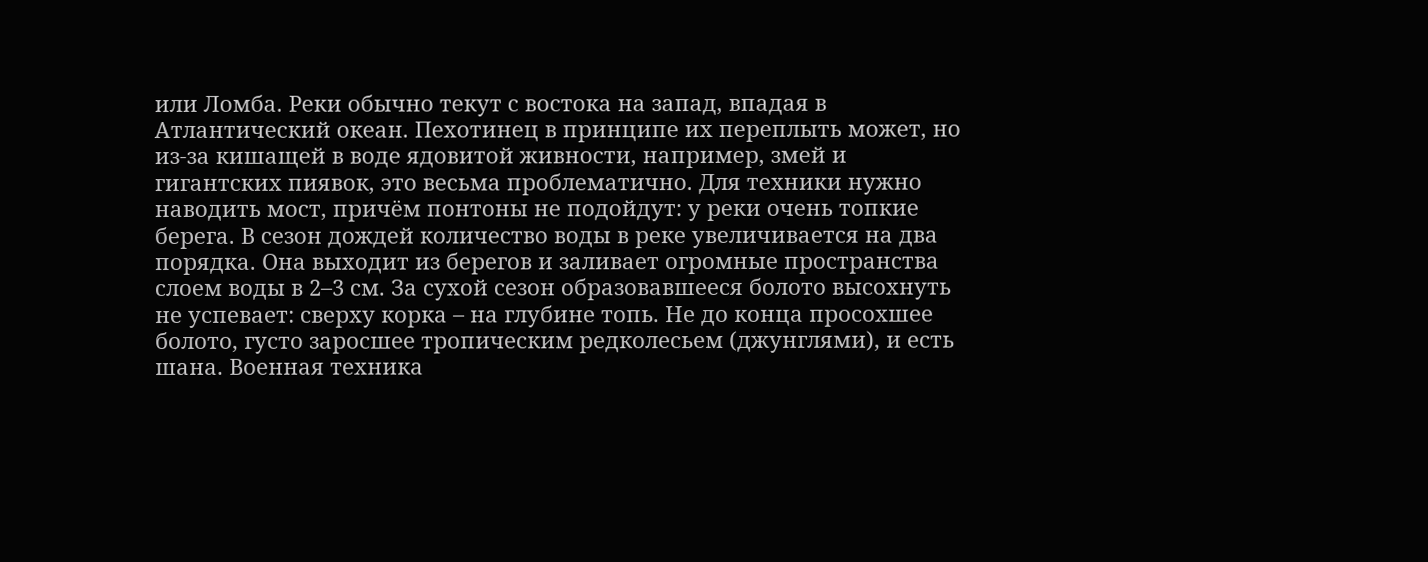или Ломба. Реки обычно текут с востока на запад, впадая в Атлантический океан. Пехотинец в принципе их переплыть может, но из-за кишащей в воде ядовитой живности, например, змей и гигантских пиявок, это весьма проблематично. Для техники нужно наводить мост, причём понтоны не подойдут: у реки очень топкие берега. В сезон дождей количество воды в реке увеличивается на два порядка. Она выходит из берегов и заливает огромные пространства слоем воды в 2–3 см. За сухой сезон образовавшееся болото высохнуть не успевает: сверху корка – на глубине топь. Не до конца просохшее болото, густо заросшее тропическим редколесьем (джунглями), и есть шана. Военная техника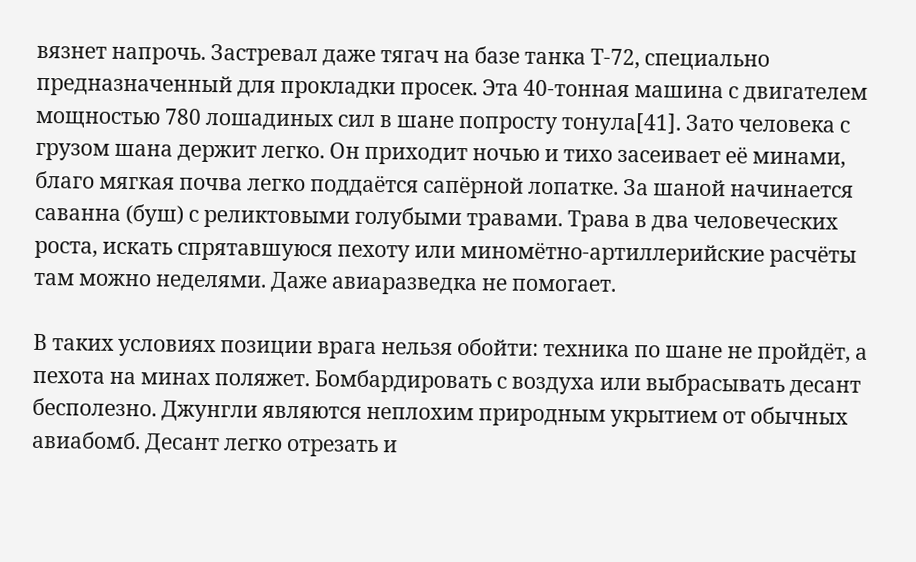вязнет напрочь. Застревал даже тягач на базе танка Т-72, специально предназначенный для прокладки просек. Эта 40-тонная машина с двигателем мощностью 780 лошадиных сил в шане попросту тонула[41]. Зато человека с грузом шана держит легко. Он приходит ночью и тихо засеивает её минами, благо мягкая почва легко поддаётся сапёрной лопатке. За шаной начинается саванна (буш) с реликтовыми голубыми травами. Трава в два человеческих роста, искать спрятавшуюся пехоту или миномётно-артиллерийские расчёты там можно неделями. Даже авиаразведка не помогает.

В таких условиях позиции врага нельзя обойти: техника по шане не пройдёт, а пехота на минах поляжет. Бомбардировать с воздуха или выбрасывать десант бесполезно. Джунгли являются неплохим природным укрытием от обычных авиабомб. Десант легко отрезать и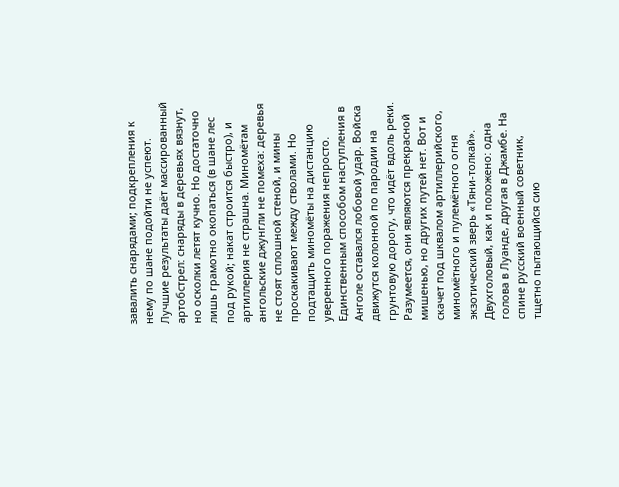завалить снарядами; подкрепления к нему по шане подойти не успеют. Лучшие результаты даёт массированный артобстрел: снаряды в деревьях вязнут, но осколки летят кучно. Но достаточно лишь грамотно окопаться (в шане лес под рукой; накат строится быстро), и артиллерия не страшна. Миномётам ангольские джунгли не помеха: деревья не стоят сплошной стеной, и мины проскакивают между стволами. Но подтащить миномёты на дистанцию уверенного поражения непросто. Единственным способом наступления в Анголе оставался лобовой удар. Войска движутся колонной по пародии на грунтовую дорогу, что идёт вдоль реки. Разумеется, они являются прекрасной мишенью, но других путей нет. Вот и скачет под шквалом артиллерийского, миномётного и пулемётного огня экзотический зверь «Тяни-толкай». Двухголовый, как и положено: одна голова в Луанде, другая в Джамбе. На спине русский военный советник, тщетно пытающийся сию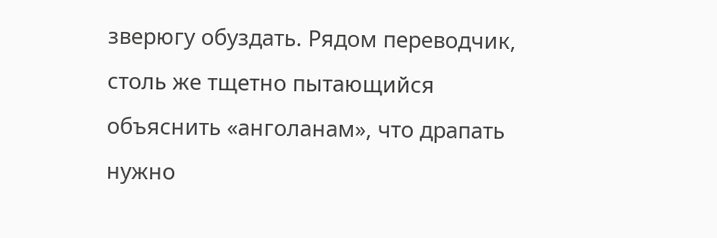зверюгу обуздать. Рядом переводчик, столь же тщетно пытающийся объяснить «анголанам», что драпать нужно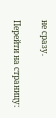не сразу.

Перейти на страницу: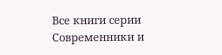Все книги серии Современники и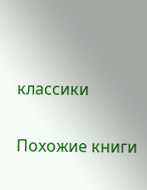классики

Похожие книги